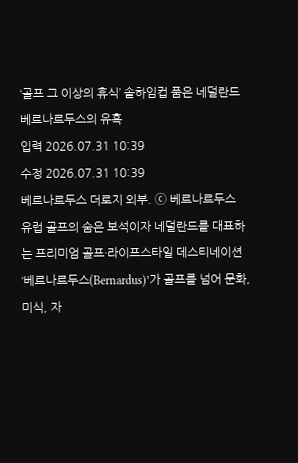‘골프 그 이상의 휴식’ 솔하임컵 품은 네덜란드 베르나르두스의 유혹
입력 2026.07.31 10:39
수정 2026.07.31 10:39
베르나르두스 더로지 외부. ⓒ 베르나르두스
유럽 골프의 숨은 보석이자 네덜란드를 대표하는 프리미엄 골프·라이프스타일 데스티네이션 ‘베르나르두스(Bernardus)’가 골프를 넘어 문화, 미식, 자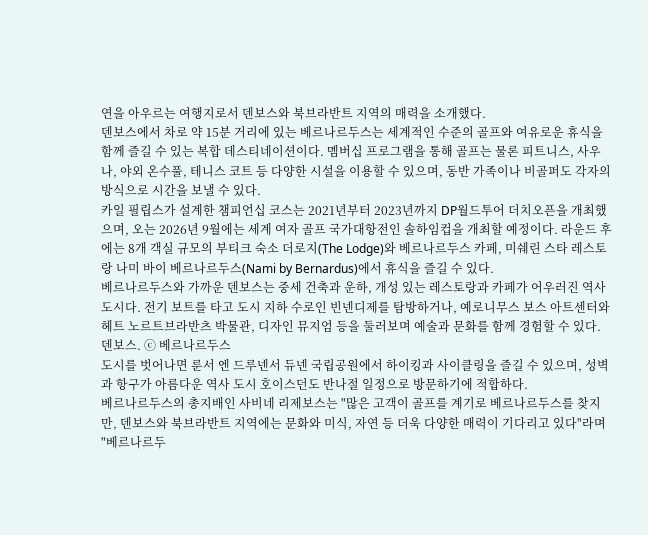연을 아우르는 여행지로서 덴보스와 북브라반트 지역의 매력을 소개했다.
덴보스에서 차로 약 15분 거리에 있는 베르나르두스는 세계적인 수준의 골프와 여유로운 휴식을 함께 즐길 수 있는 복합 데스티네이션이다. 멤버십 프로그램을 통해 골프는 물론 피트니스, 사우나, 야외 온수풀, 테니스 코트 등 다양한 시설을 이용할 수 있으며, 동반 가족이나 비골퍼도 각자의 방식으로 시간을 보낼 수 있다.
카일 필립스가 설계한 챔피언십 코스는 2021년부터 2023년까지 DP월드투어 더치오픈을 개최했으며, 오는 2026년 9월에는 세계 여자 골프 국가대항전인 솔하임컵을 개최할 예정이다. 라운드 후에는 8개 객실 규모의 부티크 숙소 더로지(The Lodge)와 베르나르두스 카페, 미쉐린 스타 레스토랑 나미 바이 베르나르두스(Nami by Bernardus)에서 휴식을 즐길 수 있다.
베르나르두스와 가까운 덴보스는 중세 건축과 운하, 개성 있는 레스토랑과 카페가 어우러진 역사 도시다. 전기 보트를 타고 도시 지하 수로인 빈넨디제를 탐방하거나, 예로니무스 보스 아트센터와 헤트 노르트브라반츠 박물관, 디자인 뮤지엄 등을 둘러보며 예술과 문화를 함께 경험할 수 있다.
덴보스. ⓒ 베르나르두스
도시를 벗어나면 룬서 엔 드루넨서 듀넨 국립공원에서 하이킹과 사이클링을 즐길 수 있으며, 성벽과 항구가 아름다운 역사 도시 호이스던도 반나절 일정으로 방문하기에 적합하다.
베르나르두스의 총지배인 사비네 리제보스는 "많은 고객이 골프를 계기로 베르나르두스를 찾지만, 덴보스와 북브라반트 지역에는 문화와 미식, 자연 등 더욱 다양한 매력이 기다리고 있다"라며 "베르나르두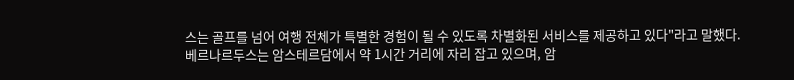스는 골프를 넘어 여행 전체가 특별한 경험이 될 수 있도록 차별화된 서비스를 제공하고 있다"라고 말했다.
베르나르두스는 암스테르담에서 약 1시간 거리에 자리 잡고 있으며, 암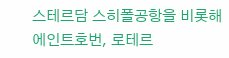스테르담 스히폴공항을 비롯해 에인트호번, 로테르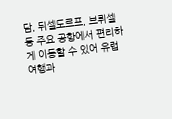담, 뒤셀도르프, 브뤼셀 등 주요 공항에서 편리하게 이동할 수 있어 유럽 여행과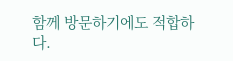함께 방문하기에도 적합하다.